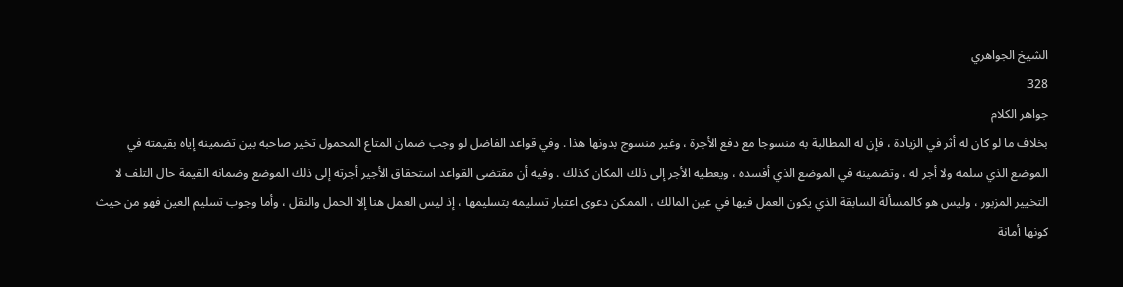الشيخ الجواهري
328
جواهر الكلام
بخلاف ما لو كان له أثر في الزيادة ، فإن له المطالبة به منسوجا مع دفع الأجرة ، وغير منسوج بدونها هذا . وفي قواعد الفاضل لو وجب ضمان المتاع المحمول تخير صاحبه بين تضمينه إياه بقيمته في الموضع الذي سلمه ولا أجر له ، وتضمينه في الموضع الذي أفسده ، ويعطيه الأجر إلى ذلك المكان كذلك . وفيه أن مقتضى القواعد استحقاق الأجير أجرته إلى ذلك الموضع وضمانه القيمة حال التلف لا التخيير المزبور ، وليس هو كالمسألة السابقة الذي يكون العمل فيها في عين المالك ، الممكن دعوى اعتبار تسليمه بتسليمها ، إذ ليس العمل هنا إلا الحمل والنقل ، وأما وجوب تسليم العين فهو من حيث كونها أمانة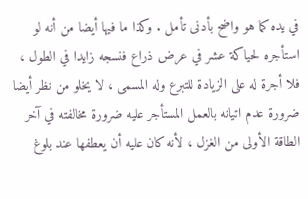في يده كما هو واضح بأدنى تأمل . وكذا ما فيها أيضا من أنه لو استأجره لحياكة عشر في عرض ذراع فنسجه زايدا في الطول ، فلا أجرة له على الزيادة للتبرع وله المسمى ، لا يخلو من نظر أيضا ضرورة عدم اتيانه بالعمل المستأجر عليه ضرورة مخالفته في آخر الطاقة الأولى من الغزل ، لأنه كان عليه أن يعطفها عند بلوغ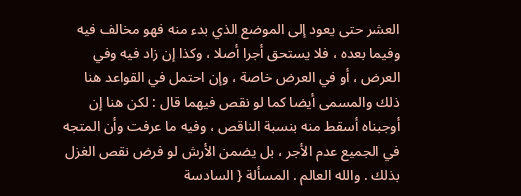العشر حتى يعود إلى الموضع الذي بدء منه فهو مخالف فيه وفيما بعده ، فلا يستحق أجرا أصلا ، وكذا إن زاد فيه وفي العرض ، أو في العرض خاصة ، وإن احتمل في القواعد هنا ذلك والمسمى أيضا كما لو نقص فيهما قال : لكن هنا إن أوجبناه أسقط منه بنسبة الناقص ، وفيه ما عرفت وأن المتجه في الجميع عدم الأجر ، بل يضمن الأرش لو فرض نقص الغزل بذلك . والله العالم . المسألة { السادسة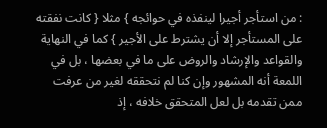: من استأجر أجيرا لينفذه في حوائجه } مثلا { كانت نفقته على المستأجر إلا أن يشترط على الأجير } كما في النهاية والقواعد والإرشاد والروض على ما في بعضها ، بل في اللمعة أنه المشهور وإن كنا لم نتحققه لغير من عرفت ممن تقدمه بل لعل المتحقق خلافه ، إذ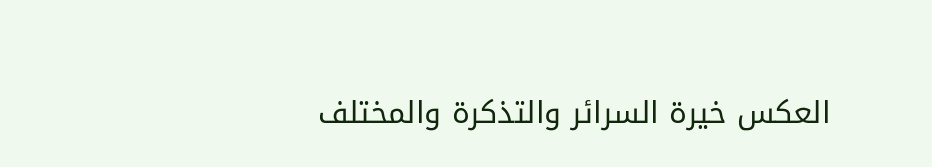العكس خيرة السرائر والتذكرة والمختلف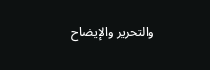والتحرير والإيضاح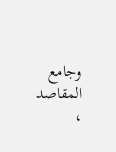وجامع المقاصد ،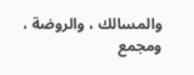والمسالك ، والروضة ، ومجمع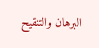البرهان والتنقيح